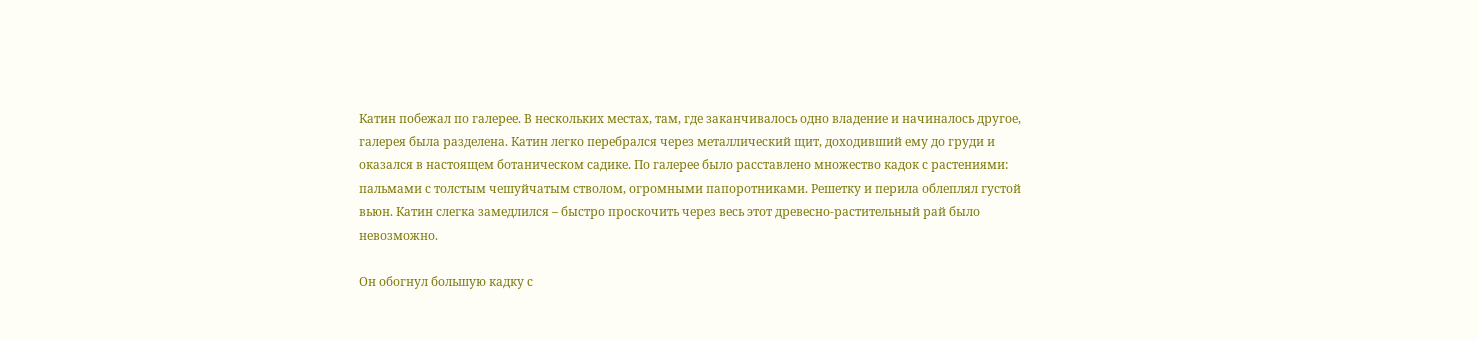Катин побежал по галерее. В нескольких местах, там, где заканчивалось одно владение и начиналось другое, галерея была разделена. Катин легко перебрался через металлический щит, доходивший ему до груди и оказался в настоящем ботаническом садике. По галерее было расставлено множество кадок с растениями: пальмами с толстым чешуйчатым стволом, огромными папоротниками. Решетку и перила облеплял густой вьюн. Катин слегка замедлился – быстро проскочить через весь этот древесно-растительный рай было невозможно.

Он обогнул большую кадку с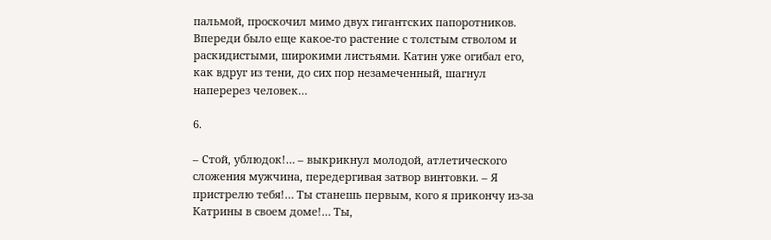пальмой, проскочил мимо двух гигантских папоротников. Впереди было еще какое-то растение с толстым стволом и раскидистыми, широкими листьями. Катин уже огибал его, как вдруг из тени, до сих пор незамеченный, шагнул наперерез человек…

6.

– Стой, ублюдок!… – выкрикнул молодой, атлетического сложения мужчина, передергивая затвор винтовки. – Я пристрелю тебя!… Ты станешь первым, кого я прикончу из-за Катрины в своем доме!… Ты,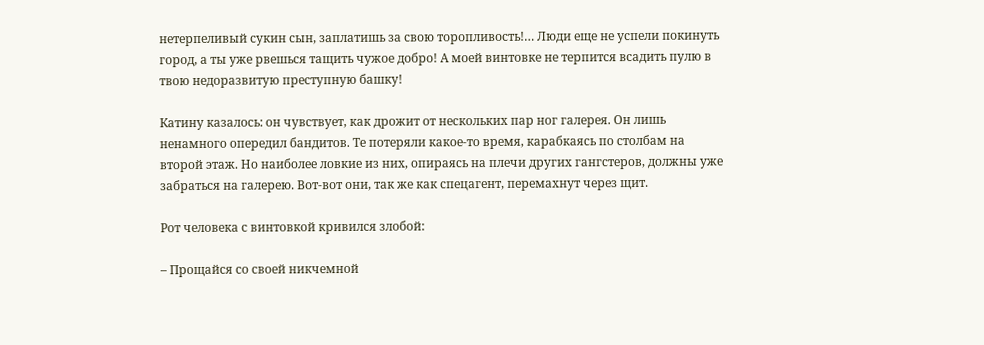нетерпеливый сукин сын, заплатишь за свою торопливость!… Люди еще не успели покинуть город, а ты уже рвешься тащить чужое добро! А моей винтовке не терпится всадить пулю в твою недоразвитую преступную башку!

Катину казалось: он чувствует, как дрожит от нескольких пар ног галерея. Он лишь ненамного опередил бандитов. Те потеряли какое-то время, карабкаясь по столбам на второй этаж. Но наиболее ловкие из них, опираясь на плечи других гангстеров, должны уже забраться на галерею. Вот-вот они, так же как спецагент, перемахнут через щит.

Рот человека с винтовкой кривился злобой:

– Прощайся со своей никчемной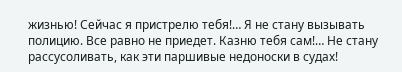жизнью! Сейчас я пристрелю тебя!… Я не стану вызывать полицию. Все равно не приедет. Казню тебя сам!… Не стану рассусоливать, как эти паршивые недоноски в судах!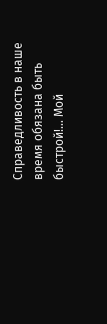Справедливость в наше время обязана быть быстрой!… Мой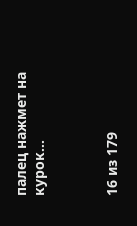палец нажмет на курок…



16 из 179